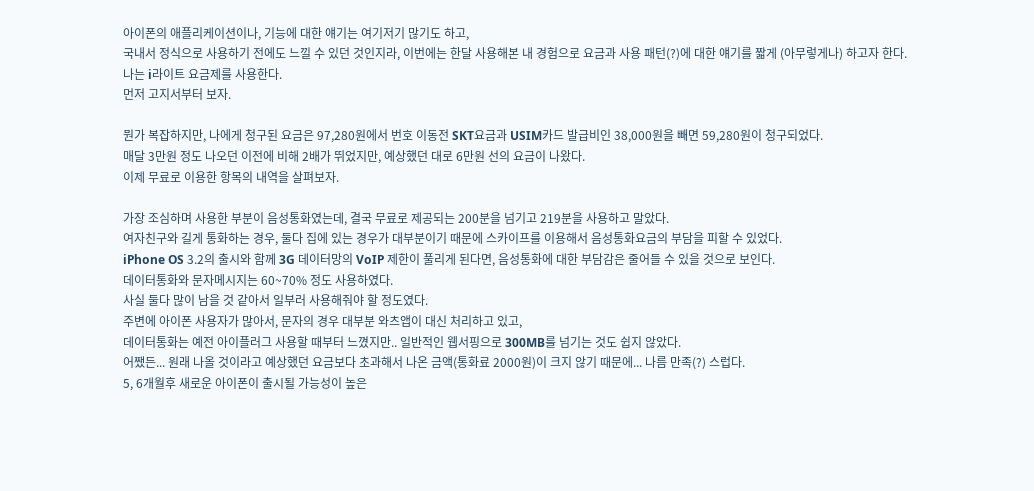아이폰의 애플리케이션이나, 기능에 대한 얘기는 여기저기 많기도 하고,
국내서 정식으로 사용하기 전에도 느낄 수 있던 것인지라, 이번에는 한달 사용해본 내 경험으로 요금과 사용 패턴(?)에 대한 얘기를 짧게 (아무렇게나) 하고자 한다.
나는 i라이트 요금제를 사용한다.
먼저 고지서부터 보자.

뭔가 복잡하지만, 나에게 청구된 요금은 97,280원에서 번호 이동전 SKT요금과 USIM카드 발급비인 38,000원을 빼면 59,280원이 청구되었다.
매달 3만원 정도 나오던 이전에 비해 2배가 뛰었지만, 예상했던 대로 6만원 선의 요금이 나왔다.
이제 무료로 이용한 항목의 내역을 살펴보자.

가장 조심하며 사용한 부분이 음성통화였는데, 결국 무료로 제공되는 200분을 넘기고 219분을 사용하고 말았다.
여자친구와 길게 통화하는 경우, 둘다 집에 있는 경우가 대부분이기 때문에 스카이프를 이용해서 음성통화요금의 부담을 피할 수 있었다.
iPhone OS 3.2의 출시와 함께 3G 데이터망의 VoIP 제한이 풀리게 된다면, 음성통화에 대한 부담감은 줄어들 수 있을 것으로 보인다.
데이터통화와 문자메시지는 60~70% 정도 사용하였다.
사실 둘다 많이 남을 것 같아서 일부러 사용해줘야 할 정도였다.
주변에 아이폰 사용자가 많아서, 문자의 경우 대부분 와츠앱이 대신 처리하고 있고,
데이터통화는 예전 아이플러그 사용할 때부터 느꼈지만.. 일반적인 웹서핑으로 300MB를 넘기는 것도 쉽지 않았다.
어쨌든... 원래 나올 것이라고 예상했던 요금보다 초과해서 나온 금액(통화료 2000원)이 크지 않기 때문에... 나름 만족(?) 스럽다.
5, 6개월후 새로운 아이폰이 출시될 가능성이 높은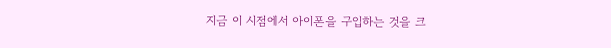지금 이 시점에서 아이폰을 구입하는 것을 크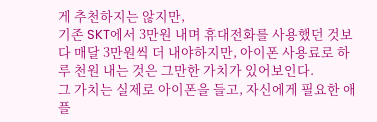게 추천하지는 않지만,
기존 SKT에서 3만원 내며 휴대전화를 사용했던 것보다 매달 3만원씩 더 내야하지만, 아이폰 사용료로 하루 천원 내는 것은 그만한 가치가 있어보인다.
그 가치는 실제로 아이폰을 들고, 자신에게 필요한 애플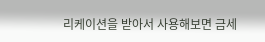리케이션을 받아서 사용해보면 금세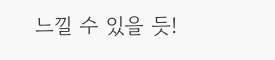느낄 수 있을 듯!